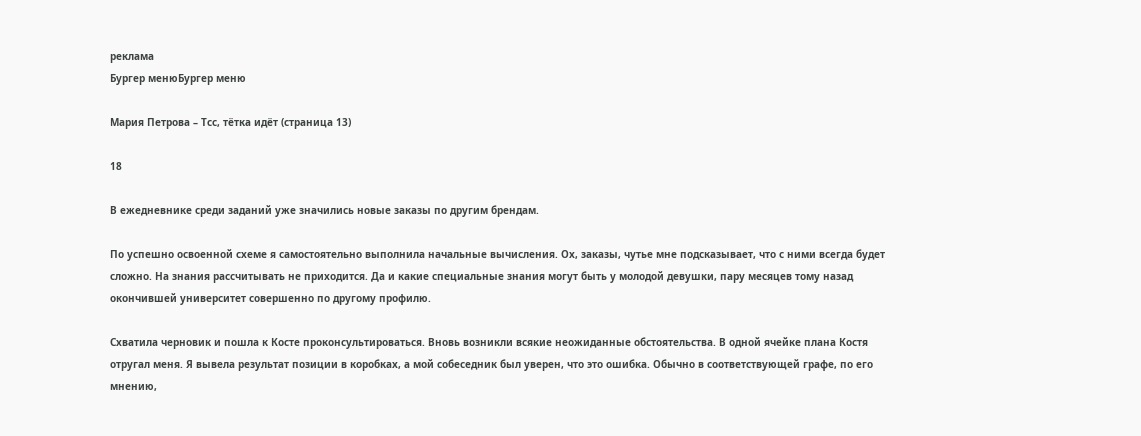реклама
Бургер менюБургер меню

Мария Петрова – Тсс, тётка идёт (страница 13)

18

В ежедневнике среди заданий уже значились новые заказы по другим брендам.

По успешно освоенной схеме я самостоятельно выполнила начальные вычисления. Ох, заказы, чутье мне подсказывает, что с ними всегда будет сложно. На знания рассчитывать не приходится. Да и какие специальные знания могут быть у молодой девушки, пару месяцев тому назад окончившей университет совершенно по другому профилю.

Схватила черновик и пошла к Косте проконсультироваться. Вновь возникли всякие неожиданные обстоятельства. В одной ячейке плана Костя отругал меня. Я вывела результат позиции в коробках, а мой собеседник был уверен, что это ошибка. Обычно в соответствующей графе, по его мнению,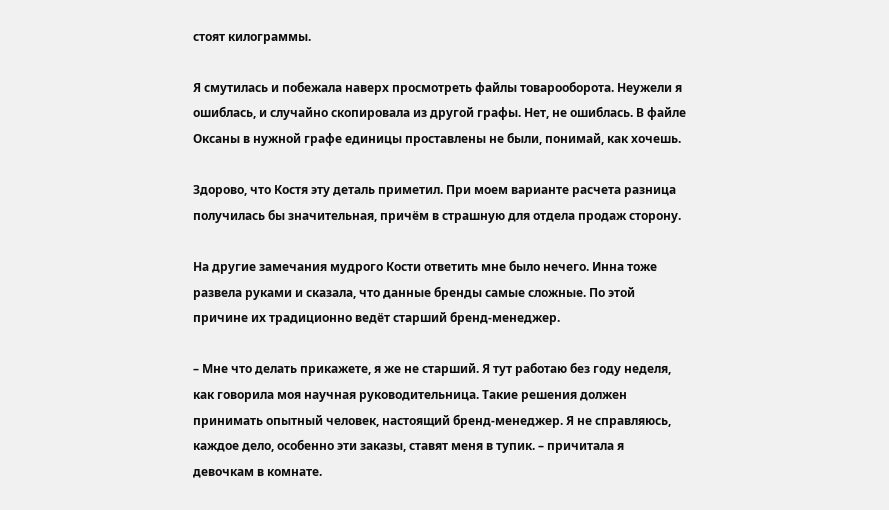стоят килограммы.

Я смутилась и побежала наверх просмотреть файлы товарооборота. Неужели я ошиблась, и случайно скопировала из другой графы. Нет, не ошиблась. В файле Оксаны в нужной графе единицы проставлены не были, понимай, как хочешь.

Здорово, что Костя эту деталь приметил. При моем варианте расчета разница получилась бы значительная, причём в страшную для отдела продаж сторону.

На другие замечания мудрого Кости ответить мне было нечего. Инна тоже развела руками и сказала, что данные бренды самые сложные. По этой причине их традиционно ведёт старший бренд-менеджер.

– Мне что делать прикажете, я же не старший. Я тут работаю без году неделя, как говорила моя научная руководительница. Такие решения должен принимать опытный человек, настоящий бренд-менеджер. Я не справляюсь, каждое дело, особенно эти заказы, ставят меня в тупик. – причитала я девочкам в комнате.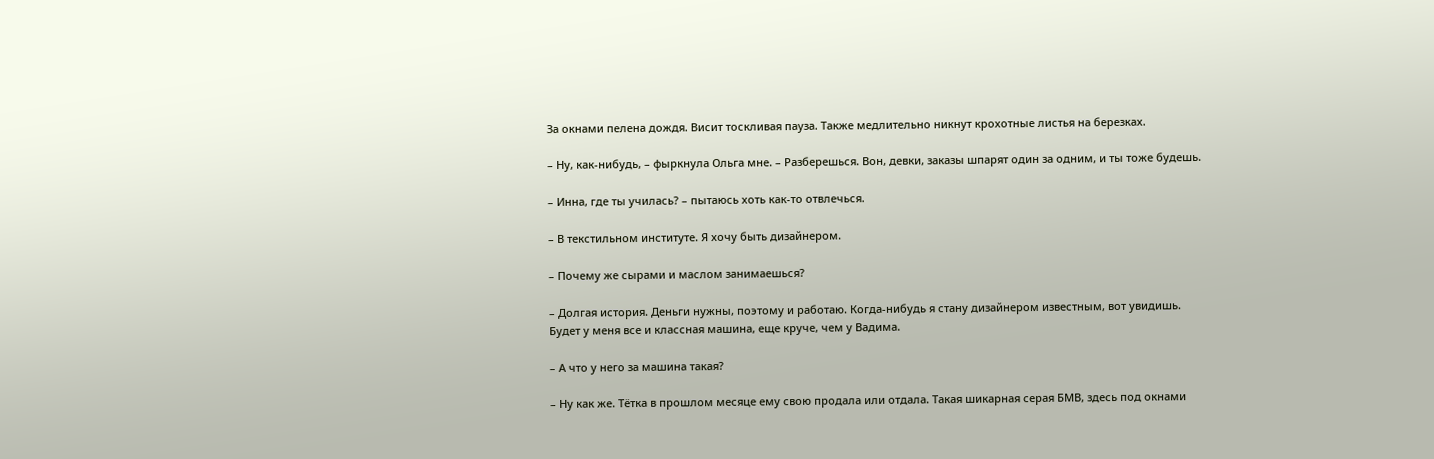За окнами пелена дождя. Висит тоскливая пауза. Также медлительно никнут крохотные листья на березках.

– Ну, как-нибудь, – фыркнула Ольга мне. – Разберешься. Вон, девки, заказы шпарят один за одним, и ты тоже будешь.

– Инна, где ты училась? – пытаюсь хоть как-то отвлечься.

– В текстильном институте. Я хочу быть дизайнером.

– Почему же сырами и маслом занимаешься?

– Долгая история. Деньги нужны, поэтому и работаю. Когда-нибудь я стану дизайнером известным, вот увидишь. Будет у меня все и классная машина, еще круче, чем у Вадима.

– А что у него за машина такая?

– Ну как же. Тётка в прошлом месяце ему свою продала или отдала. Такая шикарная серая БМВ, здесь под окнами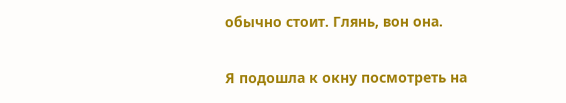обычно стоит. Глянь, вон она.

Я подошла к окну посмотреть на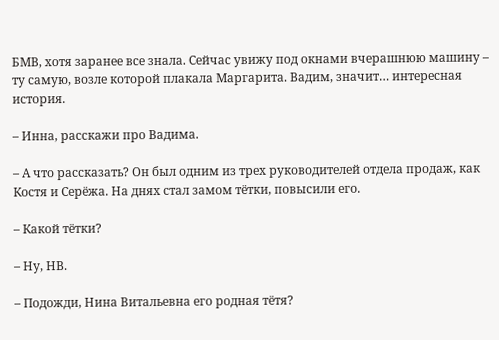БМВ, хотя заранее все знала. Сейчас увижу под окнами вчерашнюю машину – ту самую, возле которой плакала Маргарита. Вадим, значит… интересная история.

– Инна, расскажи про Вадима.

– А что рассказать? Он был одним из трех руководителей отдела продаж, как Костя и Серёжа. На днях стал замом тётки, повысили его.

– Какой тётки?

– Ну, НВ.

– Подожди, Нина Витальевна его родная тётя?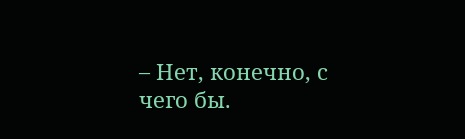– Нет, конечно, с чего бы.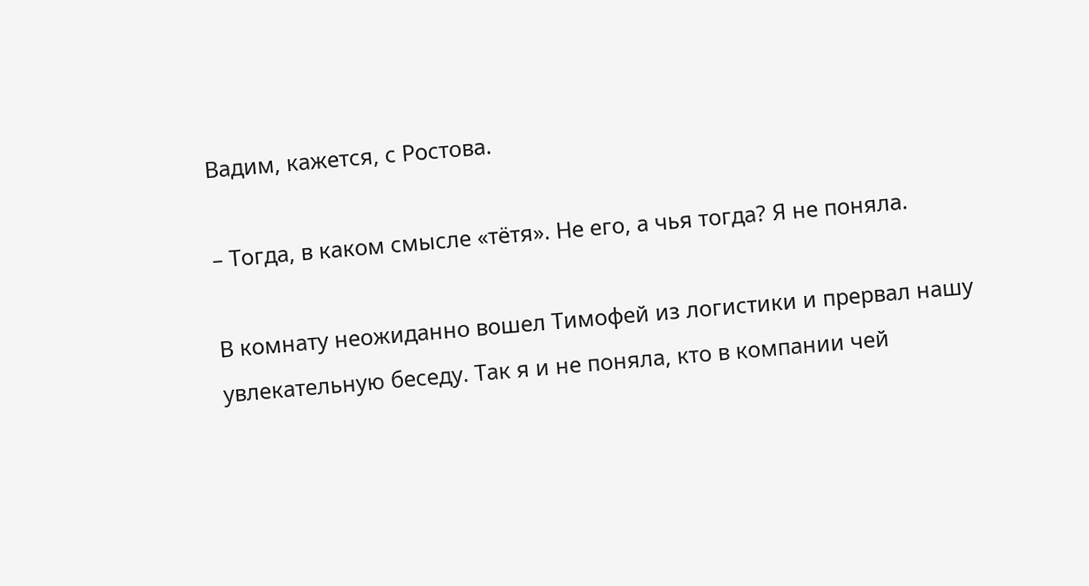Вадим, кажется, с Ростова.

– Тогда, в каком смысле «тётя». Не его, а чья тогда? Я не поняла.

В комнату неожиданно вошел Тимофей из логистики и прервал нашу увлекательную беседу. Так я и не поняла, кто в компании чей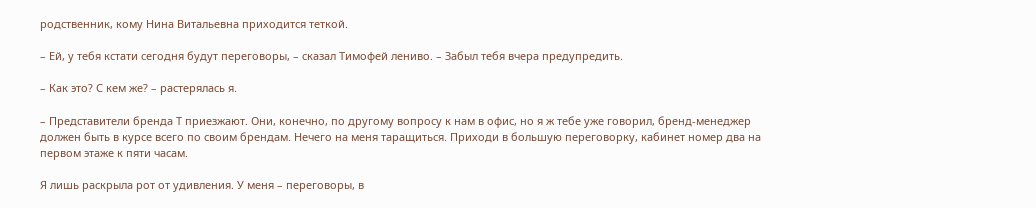родственник, кому Нина Витальевна приходится теткой.

– Ей, у тебя кстати сегодня будут переговоры, – сказал Тимофей лениво. – Забыл тебя вчера предупредить.

– Как это? С кем же? – растерялась я.

– Представители бренда Т приезжают. Они, конечно, по другому вопросу к нам в офис, но я ж тебе уже говорил, бренд-менеджер должен быть в курсе всего по своим брендам. Нечего на меня таращиться. Приходи в большую переговорку, кабинет номер два на первом этаже к пяти часам.

Я лишь раскрыла рот от удивления. У меня – переговоры, в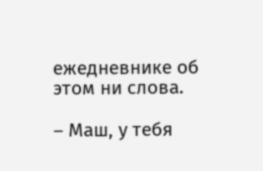ежедневнике об этом ни слова.

– Маш, у тебя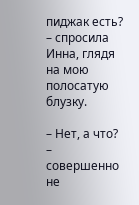пиджак есть? – спросила Инна, глядя на мою полосатую блузку.

– Нет, а что? – совершенно не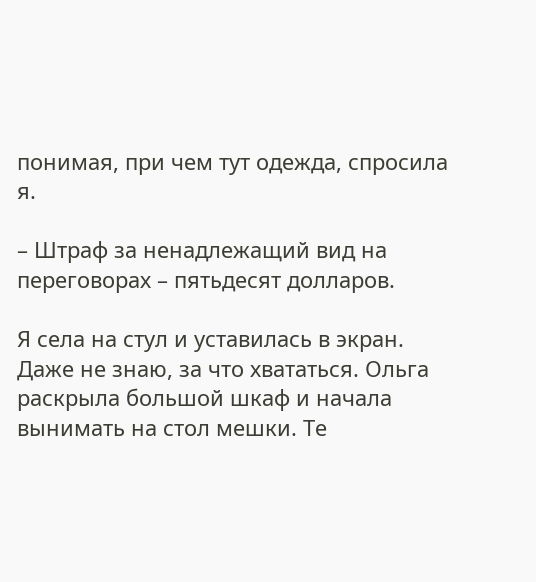понимая, при чем тут одежда, спросила я.

– Штраф за ненадлежащий вид на переговорах – пятьдесят долларов.

Я села на стул и уставилась в экран. Даже не знаю, за что хвататься. Ольга раскрыла большой шкаф и начала вынимать на стол мешки. Те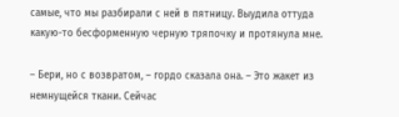самые, что мы разбирали с ней в пятницу. Выудила оттуда какую-то бесформенную черную тряпочку и протянула мне.

– Бери, но с возвратом, – гордо сказала она. – Это жакет из немнущейся ткани. Сейчас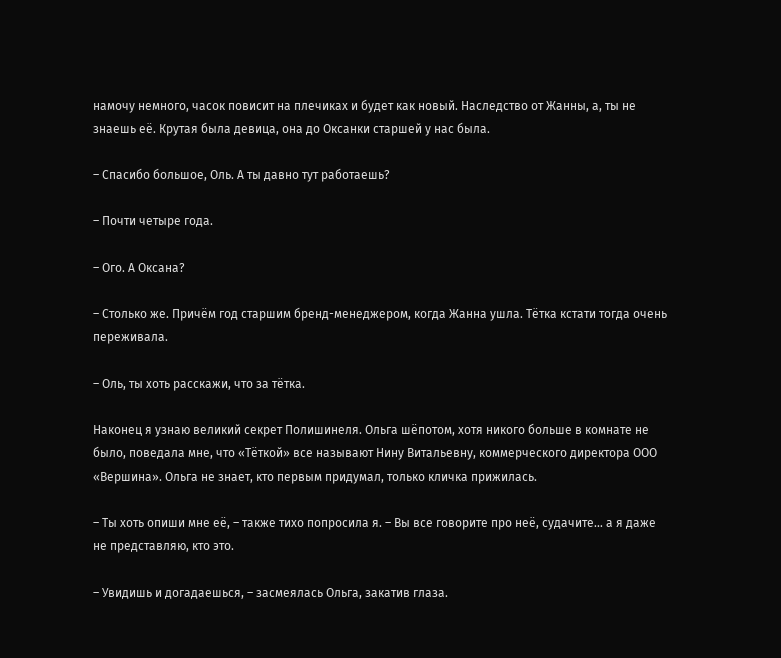намочу немного, часок повисит на плечиках и будет как новый. Наследство от Жанны, а, ты не знаешь её. Крутая была девица, она до Оксанки старшей у нас была.

– Спасибо большое, Оль. А ты давно тут работаешь?

– Почти четыре года.

– Ого. А Оксана?

– Столько же. Причём год старшим бренд-менеджером, когда Жанна ушла. Тётка кстати тогда очень переживала.

– Оль, ты хоть расскажи, что за тётка.

Наконец я узнаю великий секрет Полишинеля. Ольга шёпотом, хотя никого больше в комнате не было, поведала мне, что «Тёткой» все называют Нину Витальевну, коммерческого директора ООО «Вершина». Ольга не знает, кто первым придумал, только кличка прижилась.

– Ты хоть опиши мне её, – также тихо попросила я. – Вы все говорите про неё, судачите… а я даже не представляю, кто это.

– Увидишь и догадаешься, – засмеялась Ольга, закатив глаза.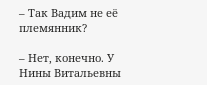– Так Вадим не её племянник?

– Нет, конечно. У Нины Витальевны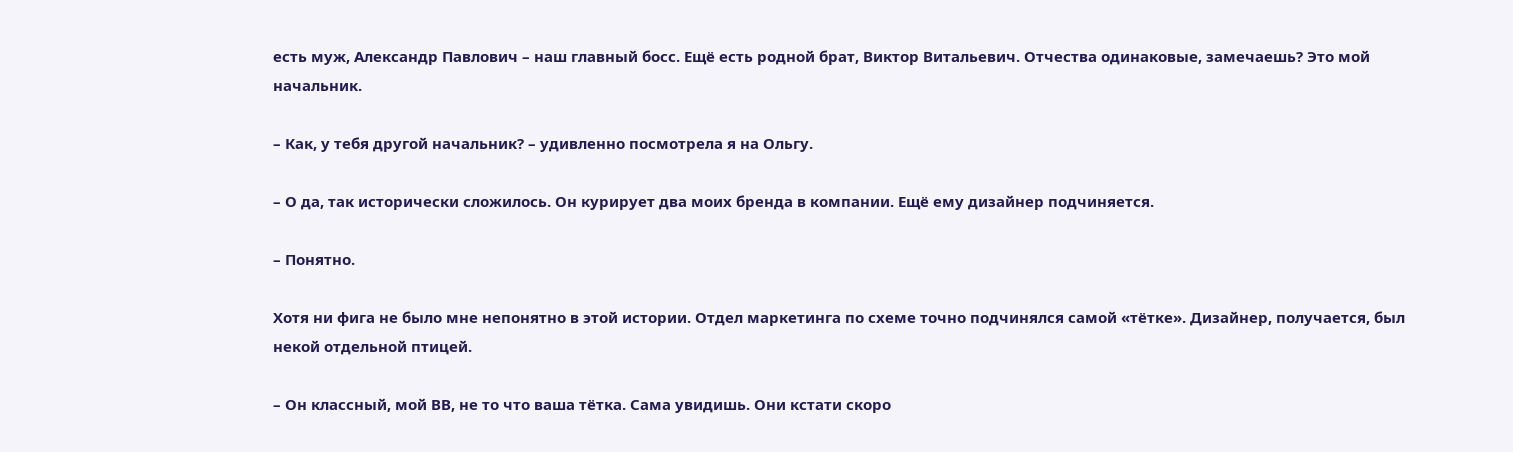есть муж, Александр Павлович – наш главный босс. Ещё есть родной брат, Виктор Витальевич. Отчества одинаковые, замечаешь? Это мой начальник.

– Как, у тебя другой начальник? – удивленно посмотрела я на Ольгу.

– О да, так исторически сложилось. Он курирует два моих бренда в компании. Ещё ему дизайнер подчиняется.

– Понятно.

Хотя ни фига не было мне непонятно в этой истории. Отдел маркетинга по схеме точно подчинялся самой «тётке». Дизайнер, получается, был некой отдельной птицей.

– Он классный, мой ВВ, не то что ваша тётка. Сама увидишь. Они кстати скоро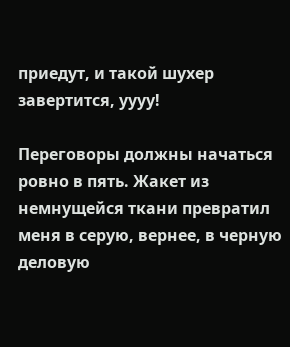приедут, и такой шухер завертится, уууу!

Переговоры должны начаться ровно в пять. Жакет из немнущейся ткани превратил меня в серую, вернее, в черную деловую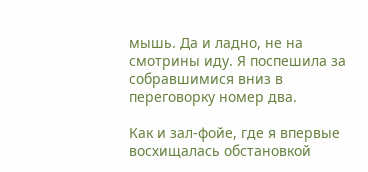мышь. Да и ладно, не на смотрины иду. Я поспешила за собравшимися вниз в переговорку номер два.

Как и зал-фойе, где я впервые восхищалась обстановкой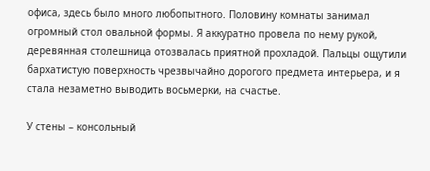офиса, здесь было много любопытного. Половину комнаты занимал огромный стол овальной формы. Я аккуратно провела по нему рукой, деревянная столешница отозвалась приятной прохладой. Пальцы ощутили бархатистую поверхность чрезвычайно дорогого предмета интерьера, и я стала незаметно выводить восьмерки, на счастье.

У стены – консольный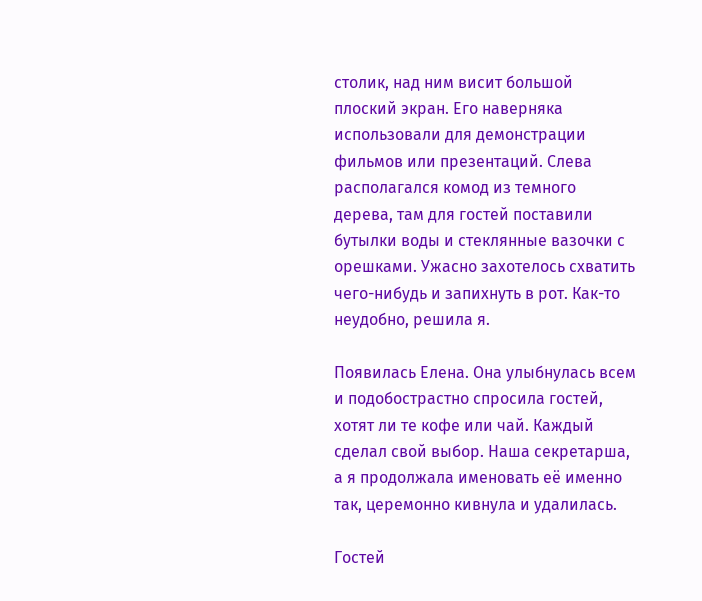столик, над ним висит большой плоский экран. Его наверняка использовали для демонстрации фильмов или презентаций. Слева располагался комод из темного дерева, там для гостей поставили бутылки воды и стеклянные вазочки с орешками. Ужасно захотелось схватить чего-нибудь и запихнуть в рот. Как-то неудобно, решила я.

Появилась Елена. Она улыбнулась всем и подобострастно спросила гостей, хотят ли те кофе или чай. Каждый сделал свой выбор. Наша секретарша, а я продолжала именовать её именно так, церемонно кивнула и удалилась.

Гостей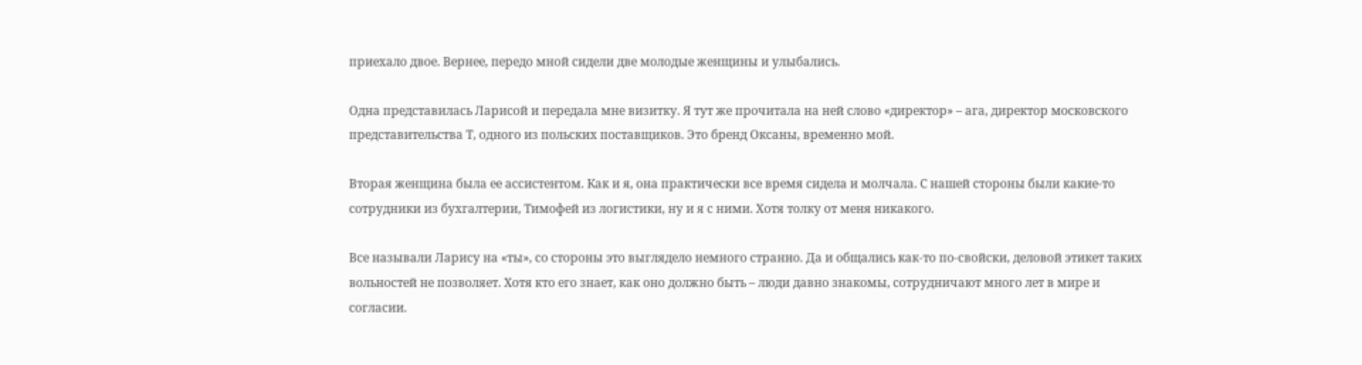приехало двое. Вернее, передо мной сидели две молодые женщины и улыбались.

Одна представилась Ларисой и передала мне визитку. Я тут же прочитала на ней слово «директор» – ага, директор московского представительства Т, одного из польских поставщиков. Это бренд Оксаны, временно мой.

Вторая женщина была ее ассистентом. Как и я, она практически все время сидела и молчала. С нашей стороны были какие-то сотрудники из бухгалтерии, Тимофей из логистики, ну и я с ними. Хотя толку от меня никакого.

Все называли Ларису на «ты», со стороны это выглядело немного странно. Да и общались как-то по-свойски, деловой этикет таких вольностей не позволяет. Хотя кто его знает, как оно должно быть – люди давно знакомы, сотрудничают много лет в мире и согласии.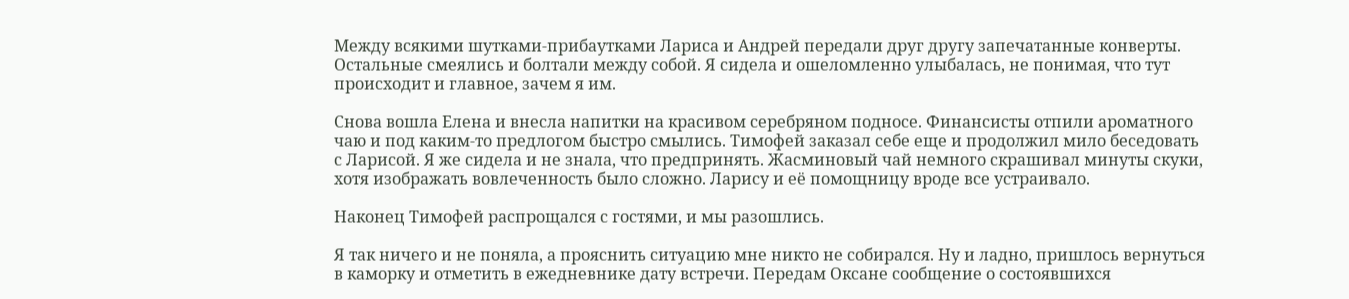Между всякими шутками-прибаутками Лариса и Андрей передали друг другу запечатанные конверты. Остальные смеялись и болтали между собой. Я сидела и ошеломленно улыбалась, не понимая, что тут происходит и главное, зачем я им.

Снова вошла Елена и внесла напитки на красивом серебряном подносе. Финансисты отпили ароматного чаю и под каким-то предлогом быстро смылись. Тимофей заказал себе еще и продолжил мило беседовать с Ларисой. Я же сидела и не знала, что предпринять. Жасминовый чай немного скрашивал минуты скуки, хотя изображать вовлеченность было сложно. Ларису и её помощницу вроде все устраивало.

Наконец Тимофей распрощался с гостями, и мы разошлись.

Я так ничего и не поняла, а прояснить ситуацию мне никто не собирался. Ну и ладно, пришлось вернуться в каморку и отметить в ежедневнике дату встречи. Передам Оксане сообщение о состоявшихся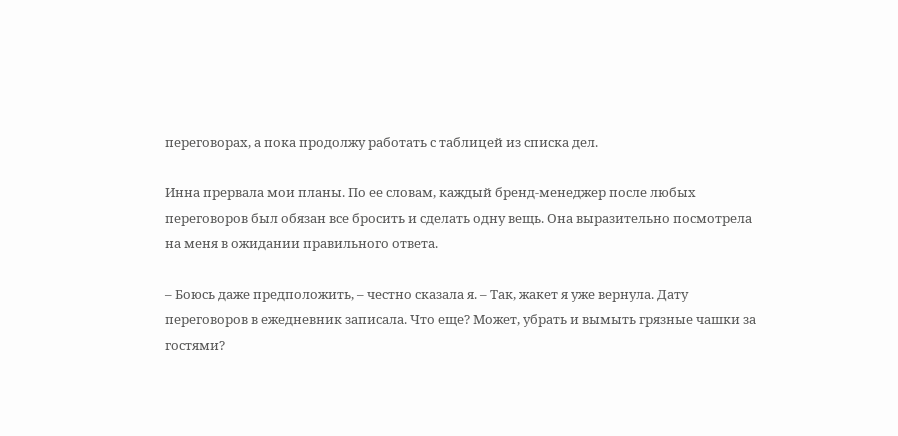переговорах, а пока продолжу работать с таблицей из списка дел.

Инна прервала мои планы. По ее словам, каждый бренд-менеджер после любых переговоров был обязан все бросить и сделать одну вещь. Она выразительно посмотрела на меня в ожидании правильного ответа.

– Боюсь даже предположить, – честно сказала я. – Так, жакет я уже вернула. Дату переговоров в ежедневник записала. Что еще? Может, убрать и вымыть грязные чашки за гостями?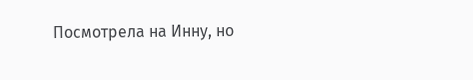Посмотрела на Инну, но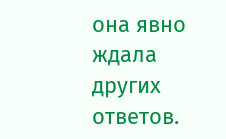она явно ждала других ответов.